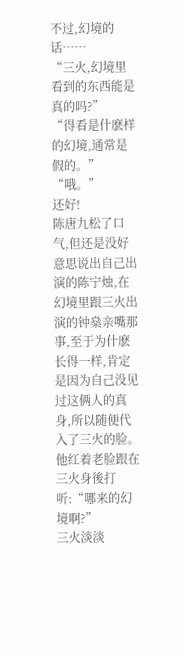不过,幻境的话……
“三火,幻境里看到的东西能是真的吗?”
“得看是什麽样的幻境,通常是假的。”
“哦。”
还好!
陈唐九松了口气,但还是没好意思说出自己出演的陈宁烛,在幻境里跟三火出演的钟燊亲嘴那事,至于为什麽长得一样,肯定是因为自己没见过这俩人的真身,所以随便代入了三火的脸。
他红着老脸跟在三火身後打听:“哪来的幻境啊?”
三火淡淡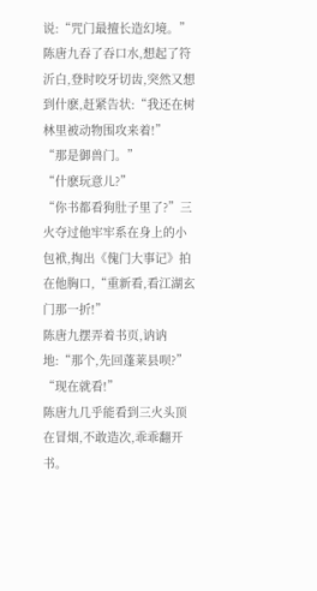说:“咒门最擅长造幻境。”
陈唐九吞了吞口水,想起了符沂白,登时咬牙切齿,突然又想到什麽,赶紧告状:“我还在树林里被动物围攻来着!”
“那是御兽门。”
“什麽玩意儿?”
“你书都看狗肚子里了?”三火夺过他牢牢系在身上的小包袱,掏出《傀门大事记》拍在他胸口,“重新看,看江湖玄门那一折!”
陈唐九摆弄着书页,讷讷地:“那个,先回蓬莱县呗?”
“现在就看!”
陈唐九几乎能看到三火头顶在冒烟,不敢造次,乖乖翻开书。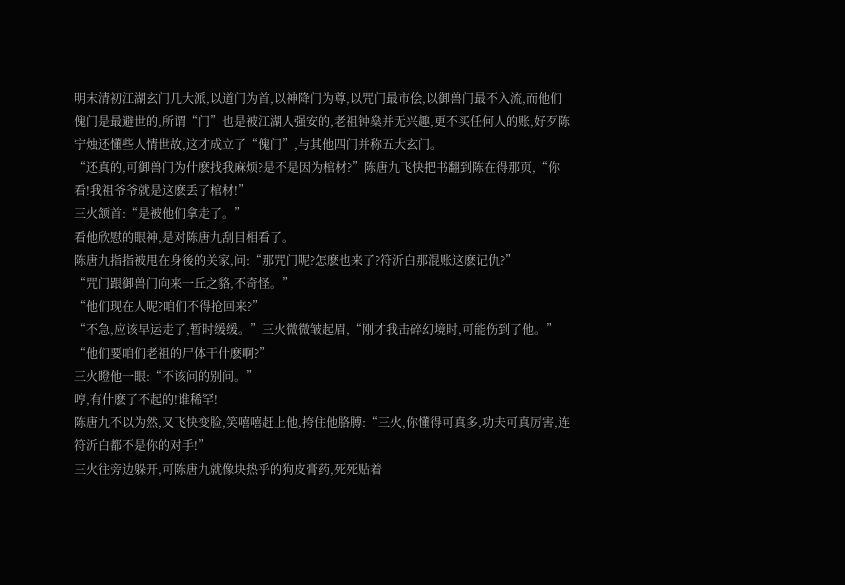明末清初江湖玄门几大派,以道门为首,以神降门为尊,以咒门最市侩,以御兽门最不入流,而他们傀门是最避世的,所谓“门”也是被江湖人强安的,老祖钟燊并无兴趣,更不买任何人的账,好歹陈宁烛还懂些人情世故,这才成立了“傀门”,与其他四门并称五大玄门。
“还真的,可御兽门为什麽找我麻烦?是不是因为棺材?”陈唐九飞快把书翻到陈在得那页,“你看!我祖爷爷就是这麽丢了棺材!”
三火颔首:“是被他们拿走了。”
看他欣慰的眼神,是对陈唐九刮目相看了。
陈唐九指指被甩在身後的关家,问:“那咒门呢?怎麽也来了?符沂白那混账这麽记仇?”
“咒门跟御兽门向来一丘之貉,不奇怪。”
“他们现在人呢?咱们不得抢回来?”
“不急,应该早运走了,暂时缓缓。”三火微微皱起眉,“刚才我击碎幻境时,可能伤到了他。”
“他们要咱们老祖的尸体干什麽啊?”
三火瞪他一眼:“不该问的别问。”
哼,有什麽了不起的!谁稀罕!
陈唐九不以为然,又飞快变脸,笑嘻嘻赶上他,挎住他胳膊:“三火,你懂得可真多,功夫可真厉害,连符沂白都不是你的对手!”
三火往旁边躲开,可陈唐九就像块热乎的狗皮膏药,死死贴着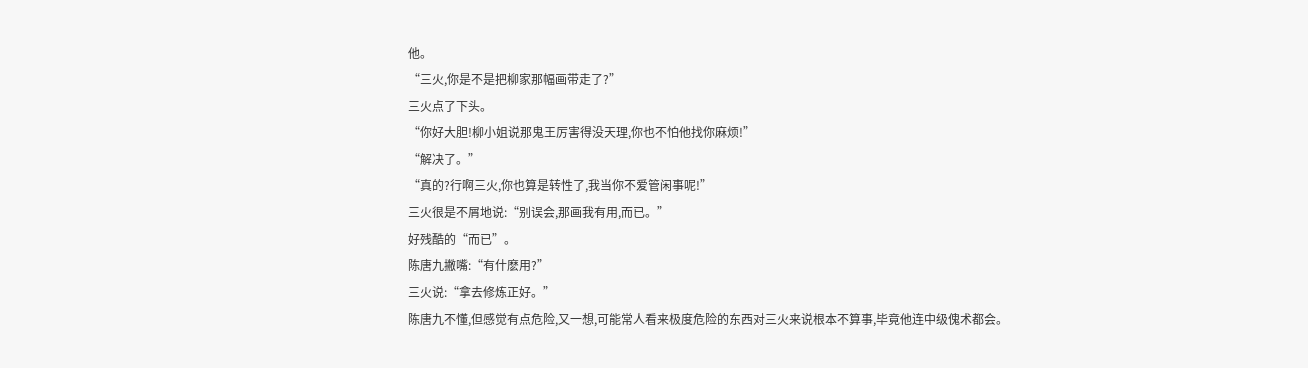他。
“三火,你是不是把柳家那幅画带走了?”
三火点了下头。
“你好大胆!柳小姐说那鬼王厉害得没天理,你也不怕他找你麻烦!”
“解决了。”
“真的?行啊三火,你也算是转性了,我当你不爱管闲事呢!”
三火很是不屑地说:“别误会,那画我有用,而已。”
好残酷的“而已”。
陈唐九撇嘴:“有什麽用?”
三火说:“拿去修炼正好。”
陈唐九不懂,但感觉有点危险,又一想,可能常人看来极度危险的东西对三火来说根本不算事,毕竟他连中级傀术都会。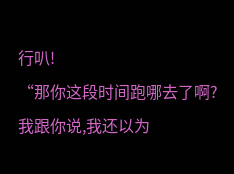行叭!
“那你这段时间跑哪去了啊?我跟你说,我还以为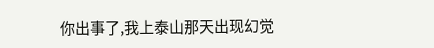你出事了,我上泰山那天出现幻觉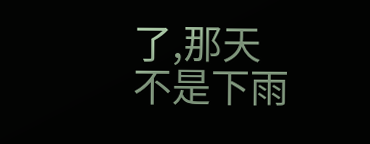了,那天不是下雨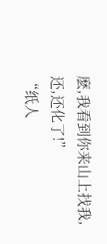麽,我看到你来山上找我,还,还化了!”
“纸人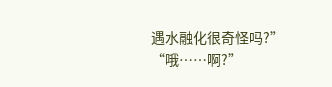遇水融化很奇怪吗?”
“哦……啊?”